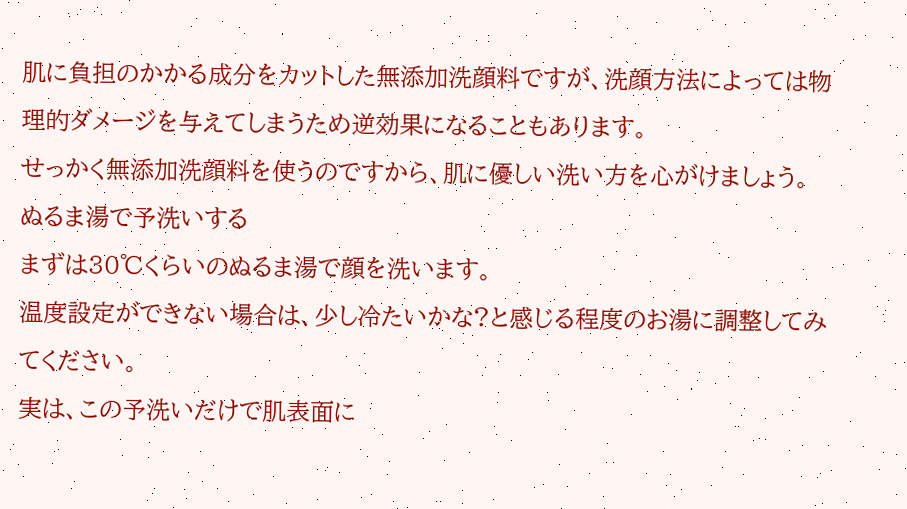肌に負担のかかる成分をカットした無添加洗顔料ですが、洗顔方法によっては物理的ダメージを与えてしまうため逆効果になることもあります。
せっかく無添加洗顔料を使うのですから、肌に優しい洗い方を心がけましょう。
ぬるま湯で予洗いする
まずは30℃くらいのぬるま湯で顔を洗います。
温度設定ができない場合は、少し冷たいかな?と感じる程度のお湯に調整してみてください。
実は、この予洗いだけで肌表面に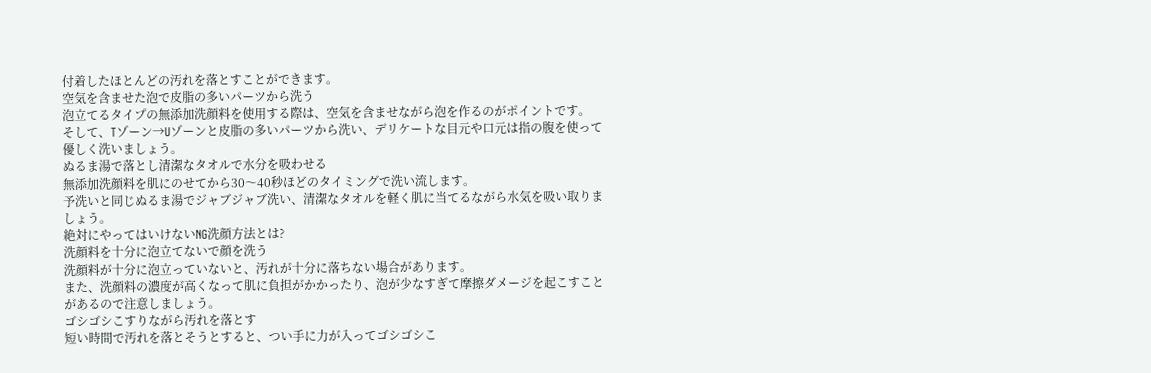付着したほとんどの汚れを落とすことができます。
空気を含ませた泡で皮脂の多いパーツから洗う
泡立てるタイプの無添加洗顔料を使用する際は、空気を含ませながら泡を作るのがポイントです。
そして、Tゾーン→Uゾーンと皮脂の多いパーツから洗い、デリケートな目元や口元は指の腹を使って優しく洗いましょう。
ぬるま湯で落とし清潔なタオルで水分を吸わせる
無添加洗顔料を肌にのせてから30〜40秒ほどのタイミングで洗い流します。
予洗いと同じぬるま湯でジャブジャブ洗い、清潔なタオルを軽く肌に当てるながら水気を吸い取りましょう。
絶対にやってはいけないNG洗顔方法とは?
洗顔料を十分に泡立てないで顔を洗う
洗顔料が十分に泡立っていないと、汚れが十分に落ちない場合があります。
また、洗顔料の濃度が高くなって肌に負担がかかったり、泡が少なすぎて摩擦ダメージを起こすことがあるので注意しましょう。
ゴシゴシこすりながら汚れを落とす
短い時間で汚れを落とそうとすると、つい手に力が入ってゴシゴシこ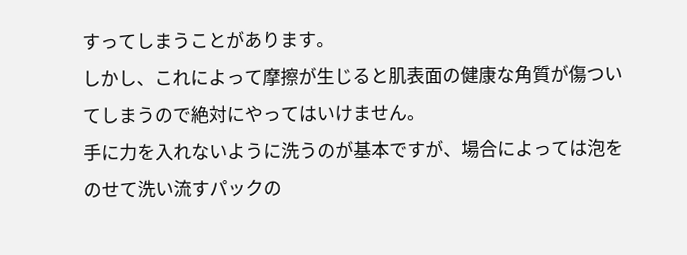すってしまうことがあります。
しかし、これによって摩擦が生じると肌表面の健康な角質が傷ついてしまうので絶対にやってはいけません。
手に力を入れないように洗うのが基本ですが、場合によっては泡をのせて洗い流すパックの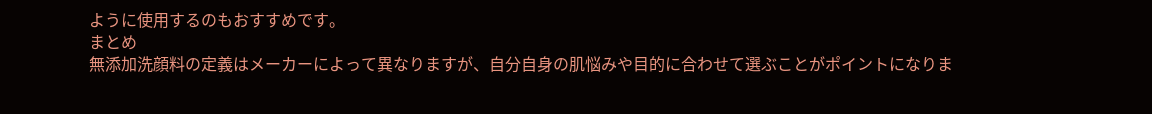ように使用するのもおすすめです。
まとめ
無添加洗顔料の定義はメーカーによって異なりますが、自分自身の肌悩みや目的に合わせて選ぶことがポイントになりま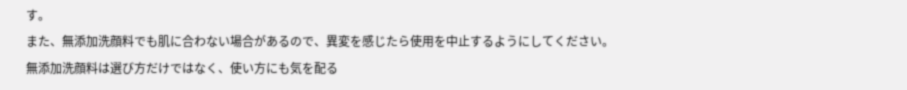す。
また、無添加洗顔料でも肌に合わない場合があるので、異変を感じたら使用を中止するようにしてください。
無添加洗顔料は選び方だけではなく、使い方にも気を配る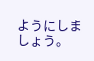ようにしましょう。